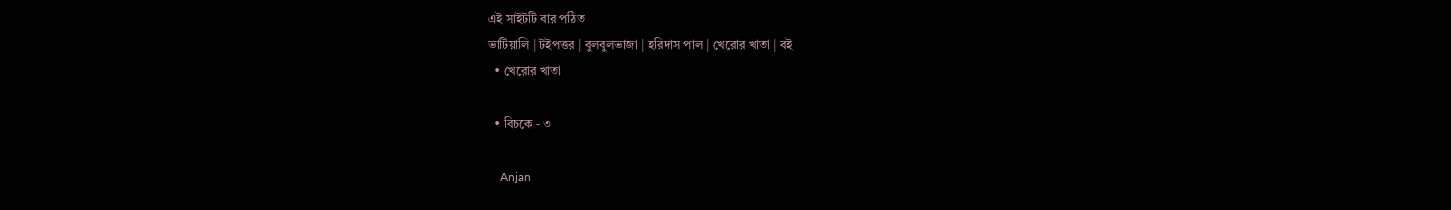এই সাইটটি বার পঠিত
ভাটিয়ালি | টইপত্তর | বুলবুলভাজা | হরিদাস পাল | খেরোর খাতা | বই
  • খেরোর খাতা

  • বিচকে - ৩

    Anjan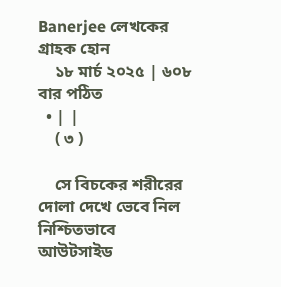Banerjee লেখকের গ্রাহক হোন
    ১৮ মার্চ ২০২৫ | ৬০৮ বার পঠিত
  • | |
    ( ৩ )

    সে বিচকের শরীরের দোলা দেখে ভেবে নিল নিশ্চিতভাবে আউটসাইড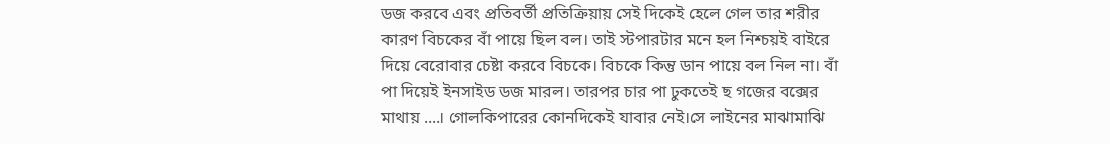ডজ করবে এবং প্রতিবর্তী প্রতিক্রিয়ায় সেই দিকেই হেলে গেল তার শরীর কারণ বিচকের বাঁ পায়ে ছিল বল। তাই স্টপারটার মনে হল নিশ্চয়ই বাইরে দিয়ে বেরোবার চেষ্টা করবে বিচকে। বিচকে কিন্তু ডান পায়ে বল নিল না। বাঁ পা দিয়েই ইনসাইড ডজ মারল। তারপর চার পা ঢুকতেই ছ গজের বক্সের মাথায় ....। গোলকিপারের কোনদিকেই যাবার নেই।সে লাইনের মাঝামাঝি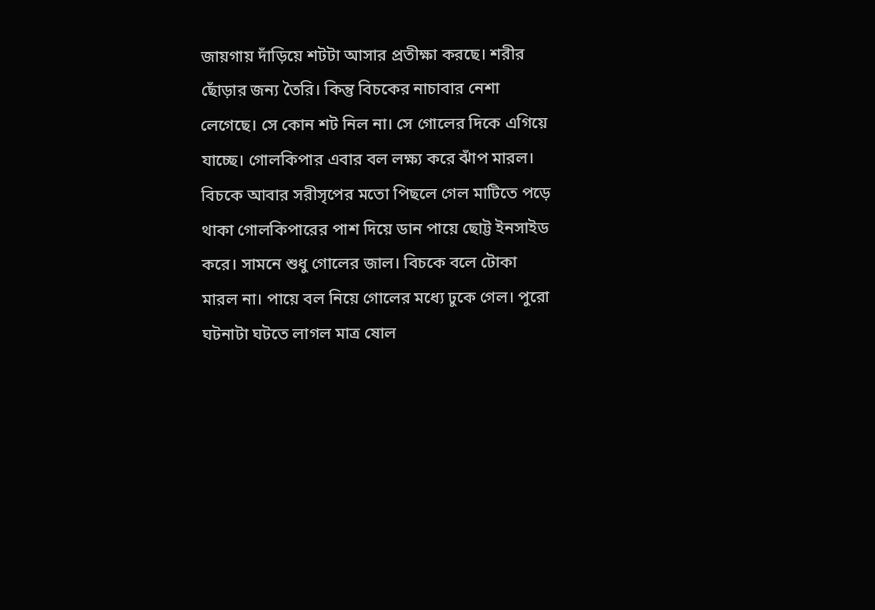জায়গায় দাঁড়িয়ে শটটা আসার প্রতীক্ষা করছে। শরীর ছোঁড়ার জন্য তৈরি। কিন্তু বিচকের নাচাবার নেশা লেগেছে। সে কোন শট নিল না। সে গোলের দিকে এগিয়ে যাচ্ছে। গোলকিপার এবার বল লক্ষ্য করে ঝাঁপ মারল। বিচকে আবার সরীসৃপের মতো পিছলে গেল মাটিতে পড়ে থাকা গোলকিপারের পাশ দিয়ে ডান পায়ে ছোট্ট ইনসাইড করে। সামনে শুধু গোলের জাল। বিচকে বলে টোকা মারল না। পায়ে বল নিয়ে গোলের মধ্যে ঢুকে গেল। পুরো ঘটনাটা ঘটতে লাগল মাত্র ষোল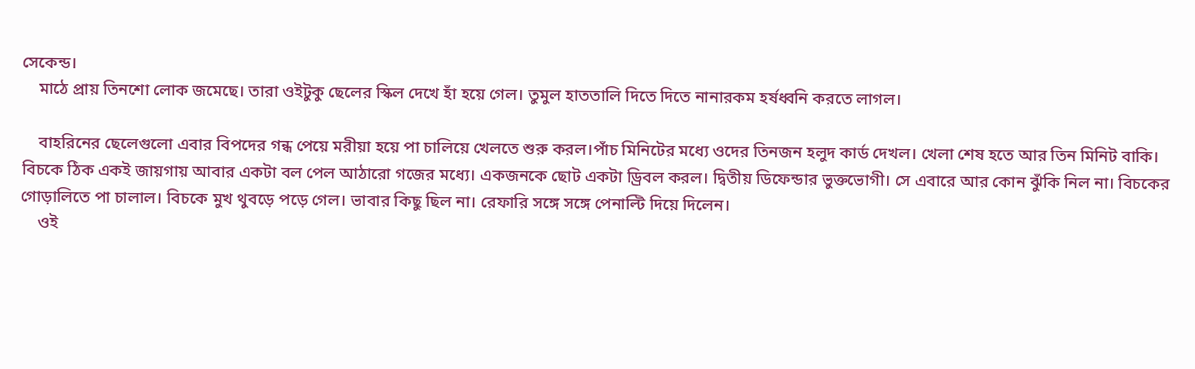সেকেন্ড।
    মাঠে প্রায় তিনশো লোক জমেছে। তারা ওইটুকু ছেলের স্কিল দেখে হাঁ হয়ে গেল। তুমুল হাততালি দিতে দিতে নানারকম হর্ষধ্বনি করতে লাগল।

    বাহরিনের ছেলেগুলো এবার বিপদের গন্ধ পেয়ে মরীয়া হয়ে পা চালিয়ে খেলতে শুরু করল।পাঁচ মিনিটের মধ্যে ওদের তিনজন হলুদ কার্ড দেখল। খেলা শেষ হতে আর তিন মিনিট বাকি। বিচকে ঠিক একই জায়গায় আবার একটা বল পেল আঠারো গজের মধ্যে। একজনকে ছোট একটা ড্রিবল করল। দ্বিতীয় ডিফেন্ডার ভুক্তভোগী। সে এবারে আর কোন ঝুঁকি নিল না। বিচকের গোড়ালিতে পা চালাল। বিচকে মুখ থুবড়ে পড়ে গেল। ভাবার কিছু ছিল না। রেফারি সঙ্গে সঙ্গে পেনাল্টি দিয়ে দিলেন।
    ওই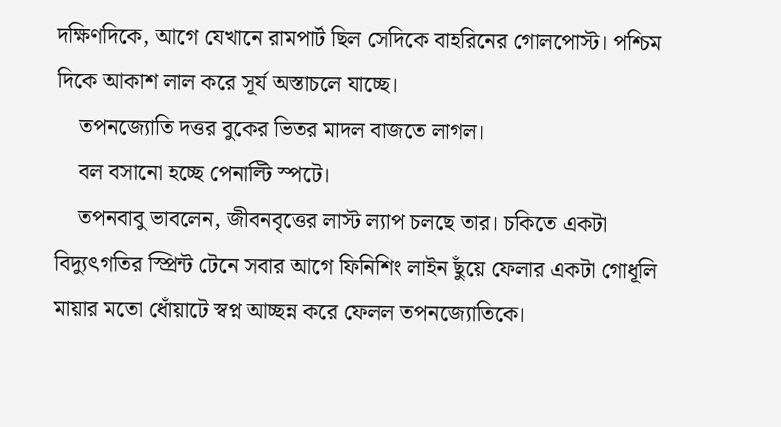দক্ষিণদিকে, আগে যেখানে রামপার্ট ছিল সেদিকে বাহরিনের গোলপোস্ট। পশ্চিম দিকে আকাশ লাল করে সূর্য অস্তাচলে যাচ্ছে।
    তপনজ্যোতি দত্তর বুকের ভিতর মাদল বাজতে লাগল।
    বল বসানো হচ্ছে পেনাল্টি স্পটে।
    তপনবাবু ভাবলেন, জীবনবৃত্তের লাস্ট ল্যাপ চলছে তার। চকিতে একটা বিদ্যুৎগতির স্প্রিন্ট টেনে সবার আগে ফিনিশিং লাইন ছুঁয়ে ফেলার একটা গোধূলি মায়ার মতো ধোঁয়াটে স্বপ্ন আচ্ছন্ন করে ফেলল তপনজ্যোতিকে।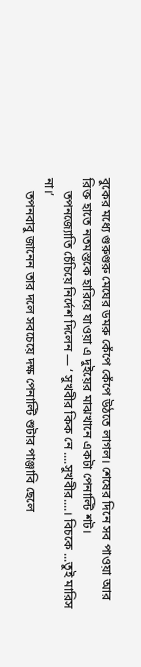বুকের মধ্যে গুরুগুরু মেঘের ডমরু কেঁপে কেঁপে উঠতে লাগল। শেষের দিনে সব পাওয়া আর রিক্ত হাতে নতমস্তকে হারিয়ে যাওয়া এ দুইয়ের মাঝখানে একটা পেনাল্টি শট।
    তপনজ্যোতি চেঁচিয়ে নির্দেশ দিলেন — ‘ সুখবীর কিক নে ....সুখবীর....। বিচকে ...তুই মারিস না।’
    তপনবাবু জানেন তার দলে সবচেয়ে দক্ষ পেনাল্টি শুটার পাঞ্জাবি ছেলে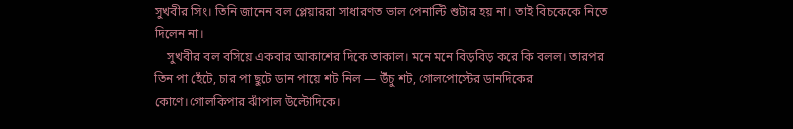সুখবীর সিং। তিনি জানেন বল প্লেয়াররা সাধারণত ভাল পেনাল্টি শুটার হয় না। তাই বিচকেকে নিতে দিলেন না।
    সুখবীর বল বসিয়ে একবার আকাশের দিকে তাকাল। মনে মনে বিড়বিড় করে কি বলল। তারপর তিন পা হেঁটে, চার পা ছুটে ডান পায়ে শট নিল — উঁচু শট, গোলপোস্টের ডানদিকের কোণে।গোলকিপার ঝাঁপাল উল্টোদিকে।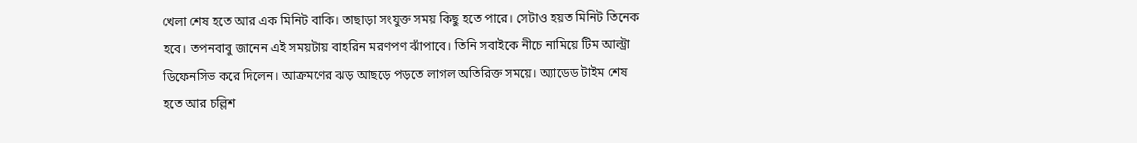খেলা শেষ হতে আর এক মিনিট বাকি। তাছাড়া সংযুক্ত সময় কিছু হতে পারে। সেটাও হয়ত মিনিট তিনেক হবে। তপনবাবু জানেন এই সময়টায় বাহরিন মরণপণ ঝাঁপাবে। তিনি সবাইকে নীচে নামিয়ে টিম আল্ট্রা ডিফেনসিভ করে দিলেন। আক্রমণের ঝড় আছড়ে পড়তে লাগল অতিরিক্ত সময়ে। অ্যাডেড টাইম শেষ হতে আর চল্লিশ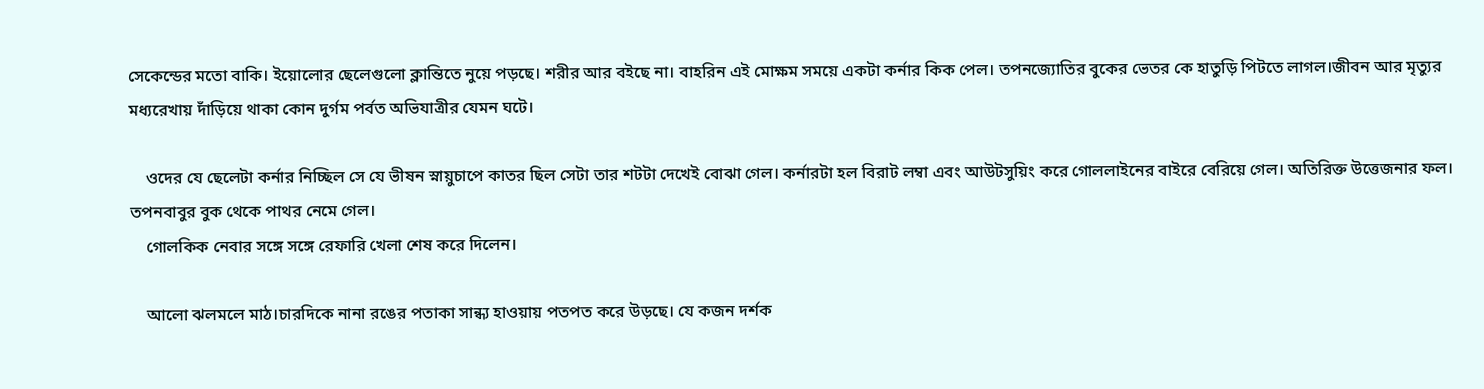সেকেন্ডের মতো বাকি। ইয়োলোর ছেলেগুলো ক্লান্তিতে নুয়ে পড়ছে। শরীর আর বইছে না। বাহরিন এই মোক্ষম সময়ে একটা কর্নার কিক পেল। তপনজ্যোতির বুকের ভেতর কে হাতুড়ি পিটতে লাগল।জীবন আর মৃত্যুর মধ্যরেখায় দাঁড়িয়ে থাকা কোন দুর্গম পর্বত অভিযাত্রীর যেমন ঘটে।

    ওদের যে ছেলেটা কর্নার নিচ্ছিল সে যে ভীষন স্নায়ুচাপে কাতর ছিল সেটা তার শটটা দেখেই বোঝা গেল। কর্নারটা হল বিরাট লম্বা এবং আউটসুয়িং করে গোললাইনের বাইরে বেরিয়ে গেল। অতিরিক্ত উত্তেজনার ফল। তপনবাবুর বুক থেকে পাথর নেমে গেল।
    গোলকিক নেবার সঙ্গে সঙ্গে রেফারি খেলা শেষ করে দিলেন।

    আলো ঝলমলে মাঠ।চারদিকে নানা রঙের পতাকা সান্ধ্য হাওয়ায় পতপত করে উড়ছে। যে কজন দর্শক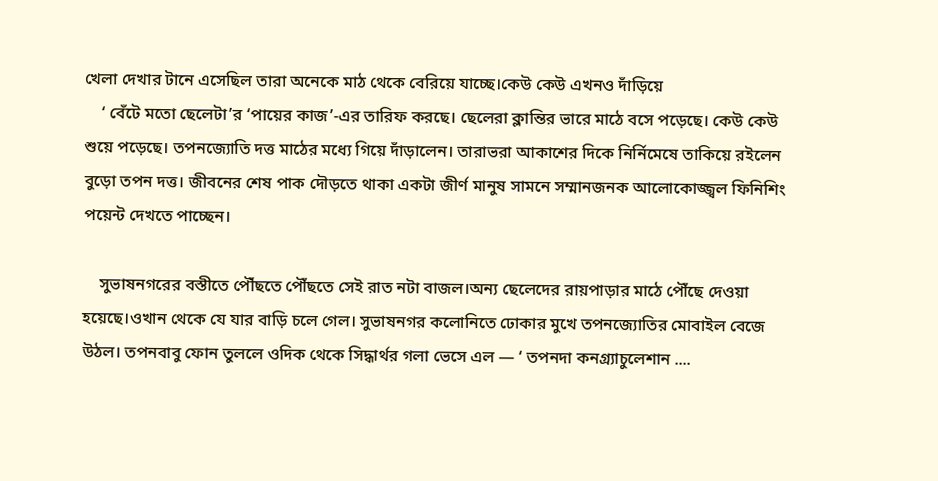খেলা দেখার টানে এসেছিল তারা অনেকে মাঠ থেকে বেরিয়ে যাচ্ছে।কেউ কেউ এখনও দাঁড়িয়ে
    ‘ বেঁটে মতো ছেলেটা’র ‘পায়ের কাজ’-এর তারিফ করছে। ছেলেরা ক্লান্তির ভারে মাঠে বসে পড়েছে। কেউ কেউ শুয়ে পড়েছে। তপনজ্যোতি দত্ত মাঠের মধ্যে গিয়ে দাঁড়ালেন। তারাভরা আকাশের দিকে নির্নিমেষে তাকিয়ে রইলেন বুড়ো তপন দত্ত। জীবনের শেষ পাক দৌড়তে থাকা একটা জীর্ণ মানুষ সামনে সম্মানজনক আলোকোজ্জ্বল ফিনিশিং পয়েন্ট দেখতে পাচ্ছেন।

    সুভাষনগরের বস্তীতে পৌঁছতে পৌঁছতে সেই রাত নটা বাজল।অন্য ছেলেদের রায়পাড়ার মাঠে পৌঁছে দেওয়া হয়েছে।ওখান থেকে যে যার বাড়ি চলে গেল। সুভাষনগর কলোনিতে ঢোকার মুখে তপনজ্যোতির মোবাইল বেজে উঠল। তপনবাবু ফোন তুললে ওদিক থেকে সিদ্ধার্থর গলা ভেসে এল — ‘ তপনদা কনগ্র্যাচুলেশান ....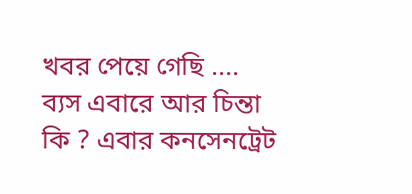খবর পেয়ে গেছি .... ব্যস এবারে আর চিন্তা কি ? এবার কনসেনট্রেট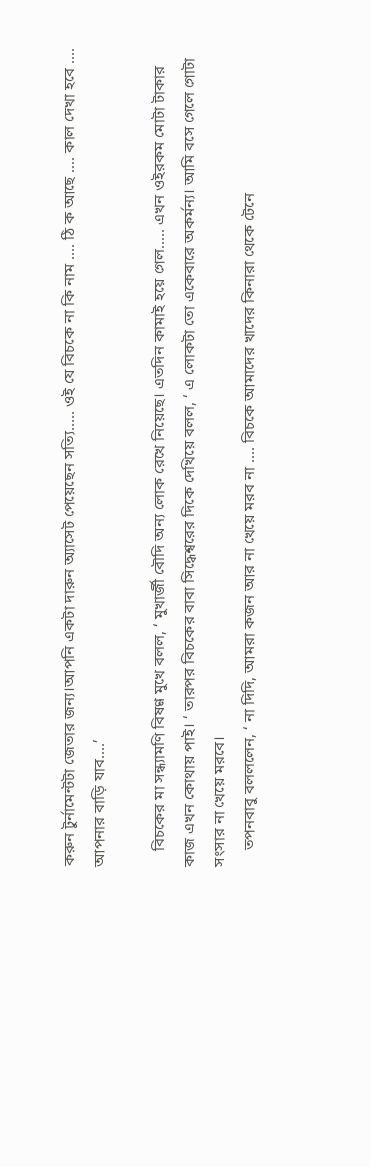করুন টুর্নামেন্টটা জেতার জন্য।আপনি একটা দারুন অ্যাসেট পেয়েছেন সত্যি..... ওই যে বিচকে না কি নাম .... ঠি ক আছে .... কাল দেখা হবে .... আপনার বাড়ি যাব....’

    বিচকের মা সন্ধ্যামণি বিষণ্ণ মুখে বলল, ‘ মুখার্জী বৌদি অন্য লোক রেখে নিয়েছে। এতদিন কামাই হয়ে গেল..... এখন ওইরকম মোটা টাকার কাজ এখন কোথায় পাই। ‘ তারপর বিচকের বাবা সিদ্ধেশ্বরের দিকে দেখিয়ে বলল, ‘ এ লোকটা তো একেবারে অকর্মন্য। আমি বসে গেলে গোটা সংসার না খেয়ে মরবে।
    তপনবাবু বলললেন, ‘ না দিদি, আমরা কজন আর না খেয়ে মরব না .... বিচকে আমাদের খাদের কিনারা থেকে টেনে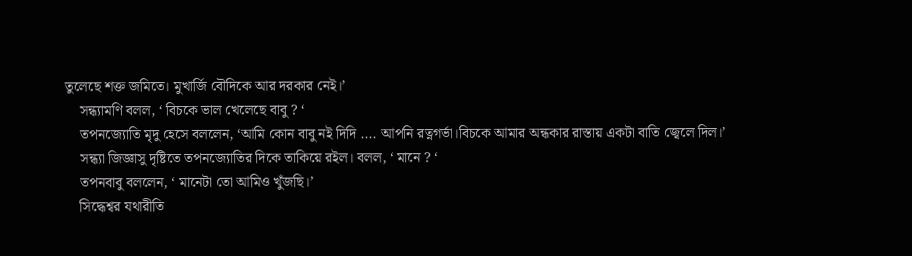তুলেছে শক্ত জমিতে। মুখার্জি বৌদিকে আর দরকার নেই।’
    সন্ধ্যামণি বলল, ‘ বিচকে ভাল খেলেছে বাবু ? ‘
    তপনজ্যোতি মৃদু হেসে বললেন, ‘আমি কোন বাবু নই দিদি .... আপনি রত্নগর্ভা।বিচকে আমার অন্ধকার রাস্তায় একটা বাতি জ্বেলে দিল।’
    সন্ধ্যা জিজ্ঞাসু দৃষ্টিতে তপনজ্যোতির দিকে তাকিয়ে রইল। বলল, ‘ মানে ? ‘
    তপনবাবু বললেন, ‘ মানেটা তো আমিও খুঁজছি।’
    সিদ্ধেশ্বর যথারীতি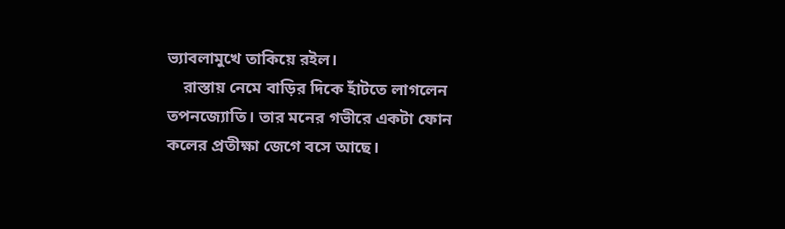ভ্যাবলামুখে তাকিয়ে রইল।
    রাস্তায় নেমে বাড়ির দিকে হাঁটতে লাগলেন তপনজ্যোতি। তার মনের গভীরে একটা ফোন কলের প্রতীক্ষা জেগে বসে আছে।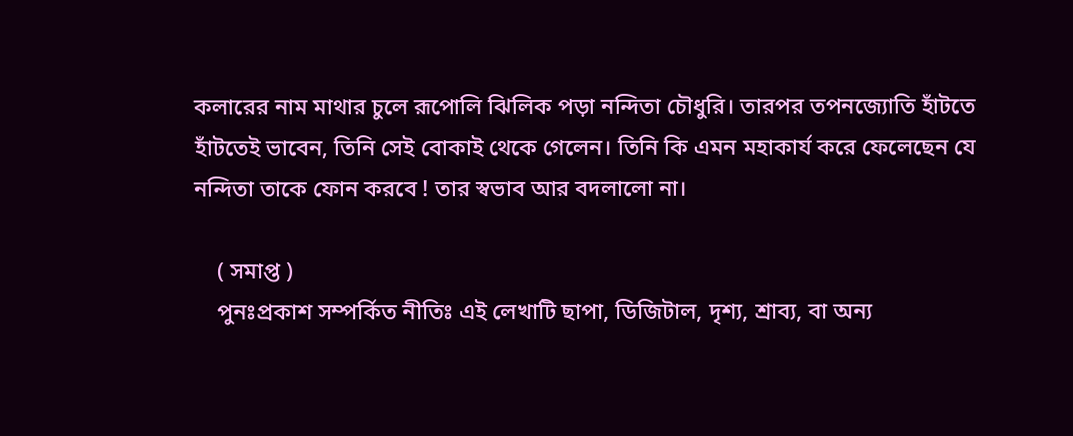কলারের নাম মাথার চুলে রূপোলি ঝিলিক পড়া নন্দিতা চৌধুরি। তারপর তপনজ্যোতি হাঁটতে হাঁটতেই ভাবেন, তিনি সেই বোকাই থেকে গেলেন। তিনি কি এমন মহাকার্য করে ফেলেছেন যে নন্দিতা তাকে ফোন করবে ! তার স্বভাব আর বদলালো না।

    ( সমাপ্ত )
    পুনঃপ্রকাশ সম্পর্কিত নীতিঃ এই লেখাটি ছাপা, ডিজিটাল, দৃশ্য, শ্রাব্য, বা অন্য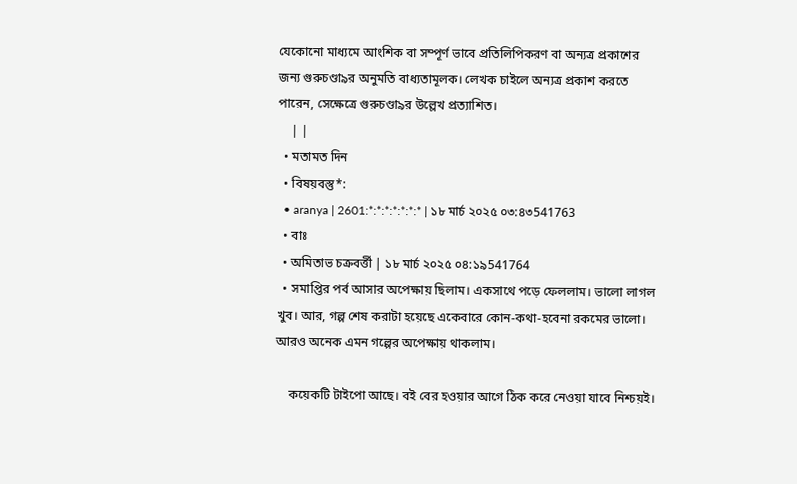যেকোনো মাধ্যমে আংশিক বা সম্পূর্ণ ভাবে প্রতিলিপিকরণ বা অন্যত্র প্রকাশের জন্য গুরুচণ্ডা৯র অনুমতি বাধ্যতামূলক। লেখক চাইলে অন্যত্র প্রকাশ করতে পারেন, সেক্ষেত্রে গুরুচণ্ডা৯র উল্লেখ প্রত্যাশিত।
    | |
  • মতামত দিন
  • বিষয়বস্তু*:
  • aranya | 2601:*:*:*:*:*:*:* | ১৮ মার্চ ২০২৫ ০৩:৪৩541763
  • বাঃ
  • অমিতাভ চক্রবর্ত্তী | ১৮ মার্চ ২০২৫ ০৪:১৯541764
  • সমাপ্তির পর্ব আসার অপেক্ষায় ছিলাম। একসাথে পড়ে ফেললাম। ভালো লাগল খুব। আর, গল্প শেষ করাটা হয়েছে একেবারে কোন-কথা-হবেনা রকমের ভালো। আরও অনেক এমন গল্পের অপেক্ষায় থাকলাম।

    কয়েকটি টাইপো আছে। বই বের হওয়ার আগে ঠিক করে নেওয়া যাবে নিশ্চয়ই।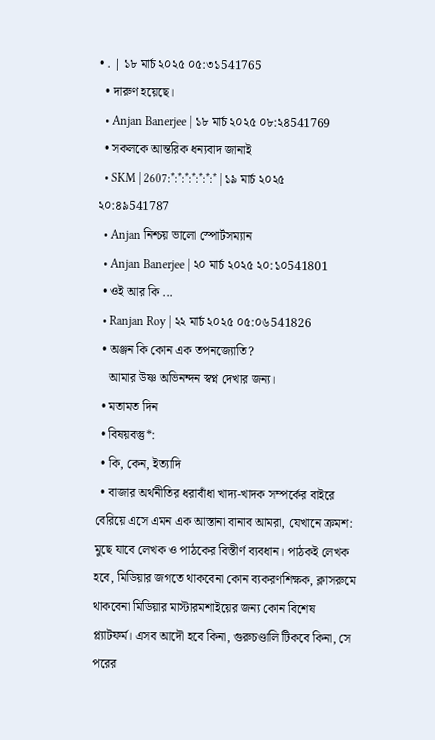• . | ১৮ মার্চ ২০২৫ ০৫:৩১541765
  • দারুণ হয়েছে।
  • Anjan Banerjee | ১৮ মার্চ ২০২৫ ০৮:২৪541769
  • সকলকে আন্তরিক ধন্যবাদ জানাই
  • SKM | 2607:*:*:*:*:*:*:* | ১৯ মার্চ ২০২৫ ২০:৪৯541787
  • Anjan নিশ্চয় ভালো স্পোর্টসম্যান
  • Anjan Banerjee | ২০ মার্চ ২০২৫ ২০:১০541801
  • ওই আর কি ...
  • Ranjan Roy | ২২ মার্চ ২০২৫ ০৫:০৬541826
  • অঞ্জন কি কোন এক তপনজ্যোতি?
    আমার উষ্ণ অভিনন্দন স্বপ্ন দেখার জন্য।
  • মতামত দিন
  • বিষয়বস্তু*:
  • কি, কেন, ইত্যাদি
  • বাজার অর্থনীতির ধরাবাঁধা খাদ্য-খাদক সম্পর্কের বাইরে বেরিয়ে এসে এমন এক আস্তানা বানাব আমরা, যেখানে ক্রমশ: মুছে যাবে লেখক ও পাঠকের বিস্তীর্ণ ব্যবধান। পাঠকই লেখক হবে, মিডিয়ার জগতে থাকবেনা কোন ব্যকরণশিক্ষক, ক্লাসরুমে থাকবেনা মিডিয়ার মাস্টারমশাইয়ের জন্য কোন বিশেষ প্ল্যাটফর্ম। এসব আদৌ হবে কিনা, গুরুচণ্ডালি টিকবে কিনা, সে পরের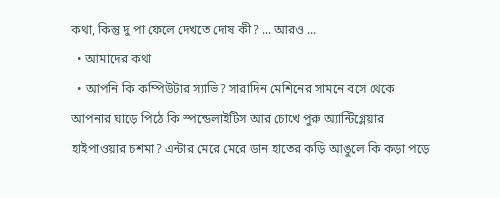কথা, কিন্তু দু পা ফেলে দেখতে দোষ কী? ... আরও ...
  • আমাদের কথা
  • আপনি কি কম্পিউটার স্যাভি? সারাদিন মেশিনের সামনে বসে থেকে আপনার ঘাড়ে পিঠে কি স্পন্ডেলাইটিস আর চোখে পুরু অ্যান্টিগ্লেয়ার হাইপাওয়ার চশমা? এন্টার মেরে মেরে ডান হাতের কড়ি আঙুলে কি কড়া পড়ে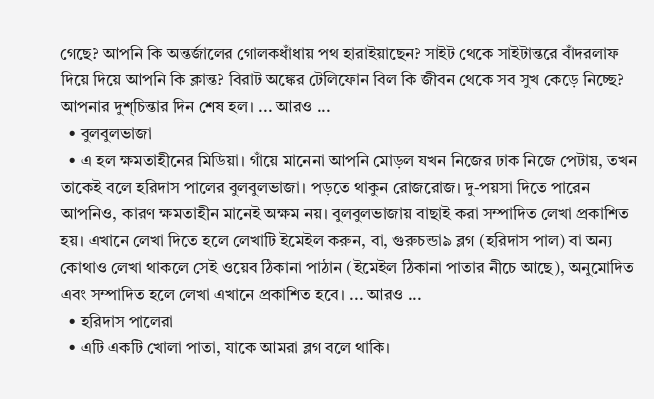গেছে? আপনি কি অন্তর্জালের গোলকধাঁধায় পথ হারাইয়াছেন? সাইট থেকে সাইটান্তরে বাঁদরলাফ দিয়ে দিয়ে আপনি কি ক্লান্ত? বিরাট অঙ্কের টেলিফোন বিল কি জীবন থেকে সব সুখ কেড়ে নিচ্ছে? আপনার দুশ্‌চিন্তার দিন শেষ হল। ... আরও ...
  • বুলবুলভাজা
  • এ হল ক্ষমতাহীনের মিডিয়া। গাঁয়ে মানেনা আপনি মোড়ল যখন নিজের ঢাক নিজে পেটায়, তখন তাকেই বলে হরিদাস পালের বুলবুলভাজা। পড়তে থাকুন রোজরোজ। দু-পয়সা দিতে পারেন আপনিও, কারণ ক্ষমতাহীন মানেই অক্ষম নয়। বুলবুলভাজায় বাছাই করা সম্পাদিত লেখা প্রকাশিত হয়। এখানে লেখা দিতে হলে লেখাটি ইমেইল করুন, বা, গুরুচন্ডা৯ ব্লগ (হরিদাস পাল) বা অন্য কোথাও লেখা থাকলে সেই ওয়েব ঠিকানা পাঠান (ইমেইল ঠিকানা পাতার নীচে আছে), অনুমোদিত এবং সম্পাদিত হলে লেখা এখানে প্রকাশিত হবে। ... আরও ...
  • হরিদাস পালেরা
  • এটি একটি খোলা পাতা, যাকে আমরা ব্লগ বলে থাকি।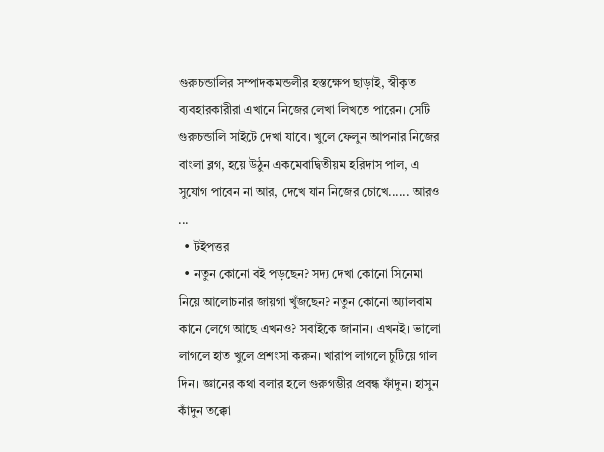গুরুচন্ডালির সম্পাদকমন্ডলীর হস্তক্ষেপ ছাড়াই, স্বীকৃত ব্যবহারকারীরা এখানে নিজের লেখা লিখতে পারেন। সেটি গুরুচন্ডালি সাইটে দেখা যাবে। খুলে ফেলুন আপনার নিজের বাংলা ব্লগ, হয়ে উঠুন একমেবাদ্বিতীয়ম হরিদাস পাল, এ সুযোগ পাবেন না আর, দেখে যান নিজের চোখে...... আরও ...
  • টইপত্তর
  • নতুন কোনো বই পড়ছেন? সদ্য দেখা কোনো সিনেমা নিয়ে আলোচনার জায়গা খুঁজছেন? নতুন কোনো অ্যালবাম কানে লেগে আছে এখনও? সবাইকে জানান। এখনই। ভালো লাগলে হাত খুলে প্রশংসা করুন। খারাপ লাগলে চুটিয়ে গাল দিন। জ্ঞানের কথা বলার হলে গুরুগম্ভীর প্রবন্ধ ফাঁদুন। হাসুন কাঁদুন তক্কো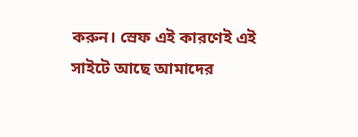করুন। স্রেফ এই কারণেই এই সাইটে আছে আমাদের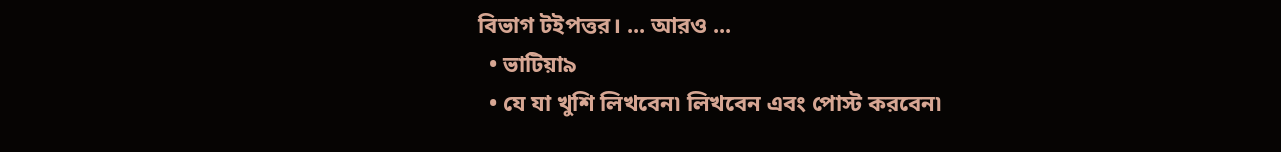বিভাগ টইপত্তর। ... আরও ...
  • ভাটিয়া৯
  • যে যা খুশি লিখবেন৷ লিখবেন এবং পোস্ট করবেন৷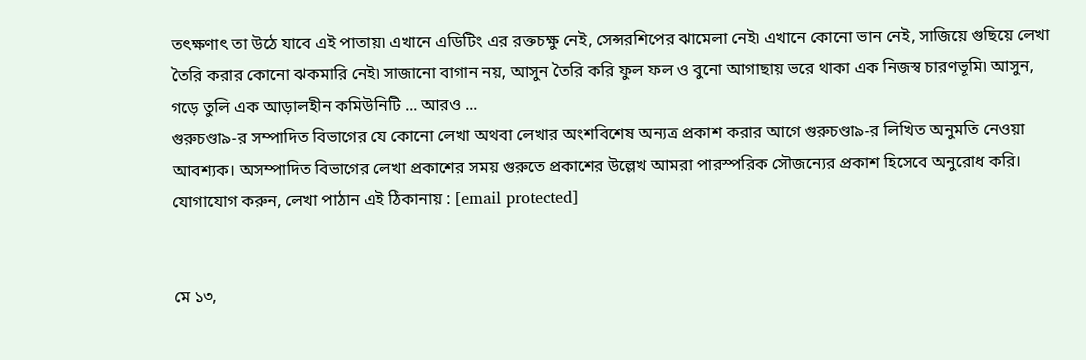তৎক্ষণাৎ তা উঠে যাবে এই পাতায়৷ এখানে এডিটিং এর রক্তচক্ষু নেই, সেন্সরশিপের ঝামেলা নেই৷ এখানে কোনো ভান নেই, সাজিয়ে গুছিয়ে লেখা তৈরি করার কোনো ঝকমারি নেই৷ সাজানো বাগান নয়, আসুন তৈরি করি ফুল ফল ও বুনো আগাছায় ভরে থাকা এক নিজস্ব চারণভূমি৷ আসুন, গড়ে তুলি এক আড়ালহীন কমিউনিটি ... আরও ...
গুরুচণ্ডা৯-র সম্পাদিত বিভাগের যে কোনো লেখা অথবা লেখার অংশবিশেষ অন্যত্র প্রকাশ করার আগে গুরুচণ্ডা৯-র লিখিত অনুমতি নেওয়া আবশ্যক। অসম্পাদিত বিভাগের লেখা প্রকাশের সময় গুরুতে প্রকাশের উল্লেখ আমরা পারস্পরিক সৌজন্যের প্রকাশ হিসেবে অনুরোধ করি। যোগাযোগ করুন, লেখা পাঠান এই ঠিকানায় : [email protected]


মে ১৩,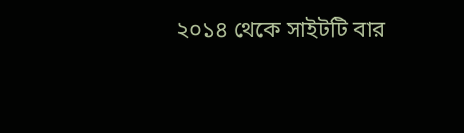২০১৪ থেকে সাইটটি বার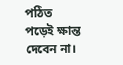পঠিত
পড়েই ক্ষান্ত দেবেন না।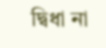দ্বিধা না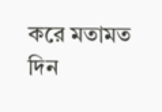করে মতামত দিন